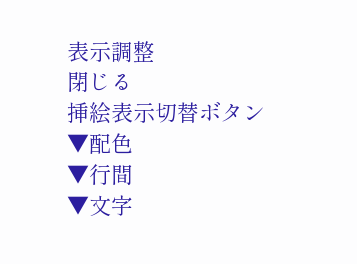表示調整
閉じる
挿絵表示切替ボタン
▼配色
▼行間
▼文字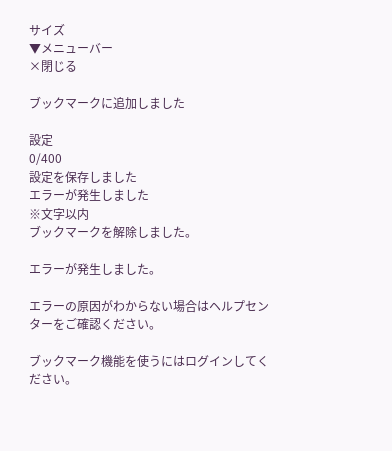サイズ
▼メニューバー
×閉じる

ブックマークに追加しました

設定
0/400
設定を保存しました
エラーが発生しました
※文字以内
ブックマークを解除しました。

エラーが発生しました。

エラーの原因がわからない場合はヘルプセンターをご確認ください。

ブックマーク機能を使うにはログインしてください。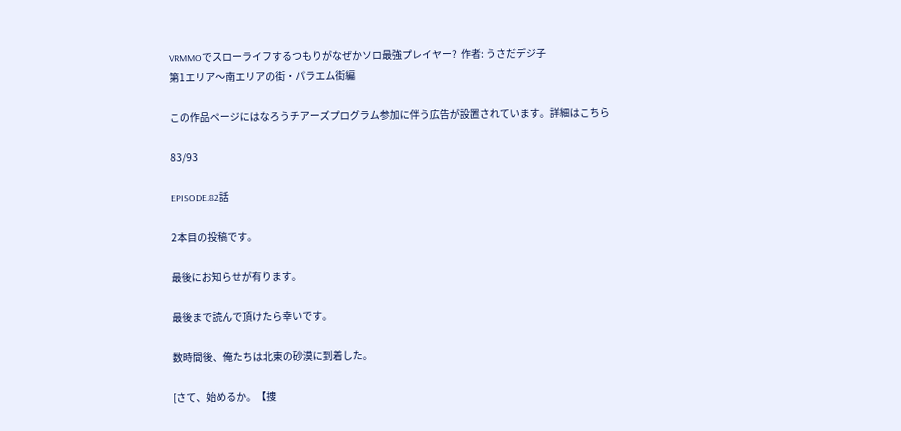VRMMOでスローライフするつもりがなぜかソロ最強プレイヤー?  作者: うさだデジ子
第1エリア〜南エリアの街・パラエム街編

この作品ページにはなろうチアーズプログラム参加に伴う広告が設置されています。詳細はこちら

83/93

EPISODE.82話

2本目の投稿です。

最後にお知らせが有ります。

最後まで読んで頂けたら幸いです。

数時間後、俺たちは北東の砂漠に到着した。

[さて、始めるか。【捜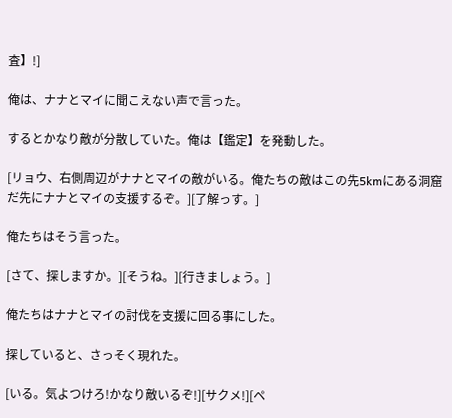査】!]

俺は、ナナとマイに聞こえない声で言った。

するとかなり敵が分散していた。俺は【鑑定】を発動した。

[リョウ、右側周辺がナナとマイの敵がいる。俺たちの敵はこの先5kmにある洞窟だ先にナナとマイの支援するぞ。][了解っす。]

俺たちはそう言った。

[さて、探しますか。][そうね。][行きましょう。]

俺たちはナナとマイの討伐を支援に回る事にした。

探していると、さっそく現れた。

[いる。気よつけろ!かなり敵いるぞ!][サクメ!][ペ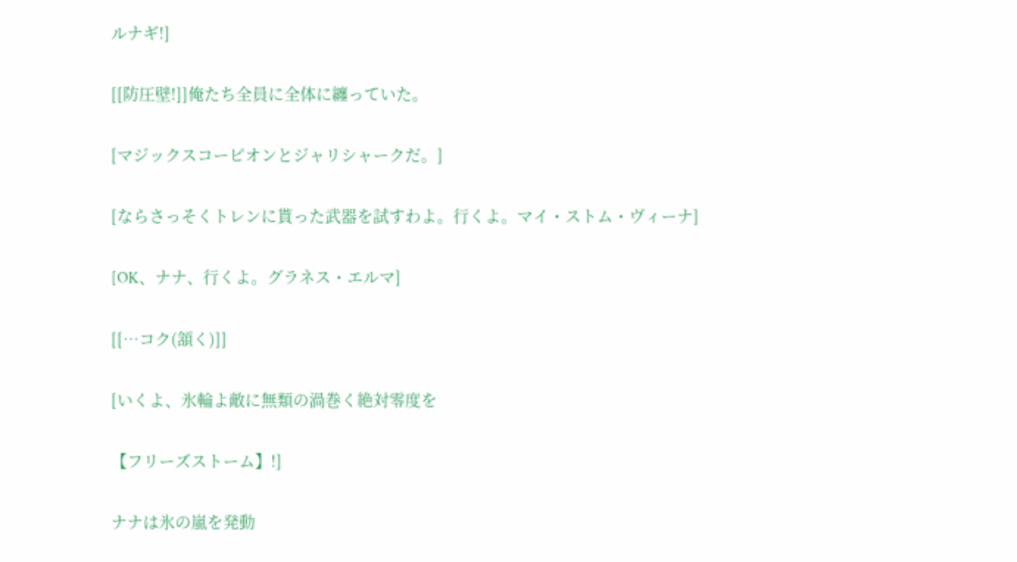ルナギ!]

[[防圧壁!]]俺たち全員に全体に纏っていた。

[マジックスコーピオンとジャリシャークだ。]

[ならさっそくトレンに貰った武器を試すわよ。行くよ。マイ・ストム・ヴィーナ]

[OK、ナナ、行くよ。グラネス・エルマ]

[[…コク(頷く)]]

[いくよ、氷輪よ敵に無類の渦巻く絶対零度を

【フリーズストーム】!]

ナナは氷の嵐を発動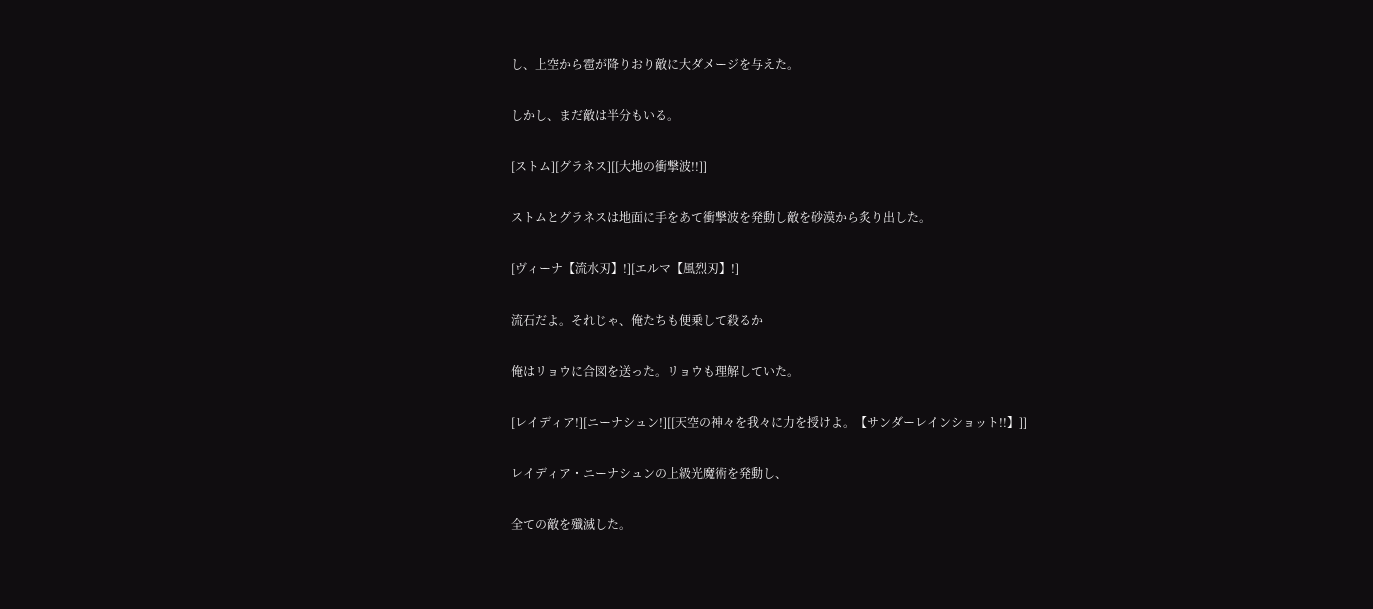し、上空から雹が降りおり敵に大ダメージを与えた。

しかし、まだ敵は半分もいる。

[ストム][グラネス][[大地の衝撃波!!]]

ストムとグラネスは地面に手をあて衝撃波を発動し敵を砂漠から炙り出した。

[ヴィーナ【流水刃】!][エルマ【風烈刃】!]

流石だよ。それじゃ、俺たちも便乗して殺るか

俺はリョウに合図を送った。リョウも理解していた。

[レイディア!][ニーナシュン!][[天空の神々を我々に力を授けよ。【サンダーレインショット!!】]]

レイディア・ニーナシュンの上級光魔術を発動し、

全ての敵を殲滅した。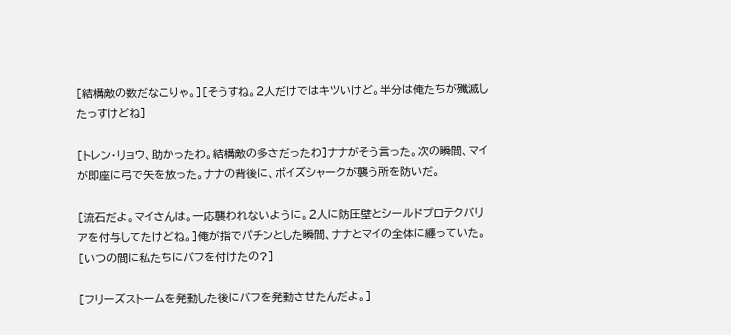[結構敵の数だなこりゃ。][そうすね。2人だけではキツいけど。半分は俺たちが殲滅したっすけどね]

[トレン・リョウ、助かったわ。結構敵の多さだったわ]ナナがそう言った。次の瞬間、マイが即座に弓で矢を放った。ナナの背後に、ボイズシャークが襲う所を防いだ。

[流石だよ。マイさんは。一応襲われないように。2人に防圧壁とシールドプロテクバリアを付与してたけどね。]俺が指でパチンとした瞬間、ナナとマイの全体に纏っていた。[いつの間に私たちにバフを付けたの?]

[フリーズストームを発動した後にバフを発動させたんだよ。]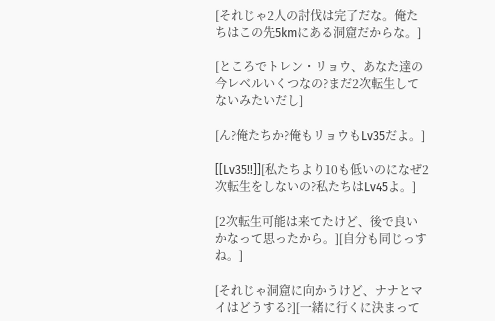[それじゃ2人の討伐は完了だな。俺たちはこの先5kmにある洞窟だからな。]

[ところでトレン・リョウ、あなた達の今レベルいくつなの?まだ2次転生してないみたいだし]

[ん?俺たちか?俺もリョウもLv35だよ。]

[[Lv35!!]][私たちより10も低いのになぜ2次転生をしないの?私たちはLv45よ。]

[2次転生可能は来てたけど、後で良いかなって思ったから。][自分も同じっすね。]

[それじゃ洞窟に向かうけど、ナナとマイはどうする?][一緒に行くに決まって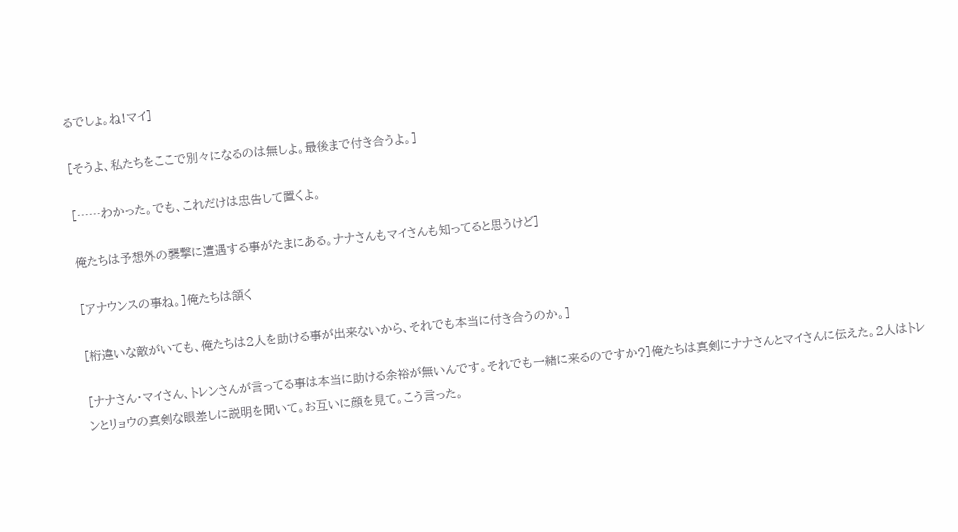るでしょ。ね!マイ]

[そうよ、私たちをここで別々になるのは無しよ。最後まで付き合うよ。]

[……わかった。でも、これだけは忠告して置くよ。

俺たちは予想外の襲撃に遭遇する事がたまにある。ナナさんもマイさんも知ってると思うけど]

[アナウンスの事ね。]俺たちは頷く

[桁違いな敵がいても、俺たちは2人を助ける事が出来ないから、それでも本当に付き合うのか。]

[ナナさん・マイさん、トレンさんが言ってる事は本当に助ける余裕が無いんです。それでも一緒に来るのですか?]俺たちは真剣にナナさんとマイさんに伝えた。2人はトレンとリョウの真剣な眼差しに説明を聞いて。お互いに顔を見て。こう言った。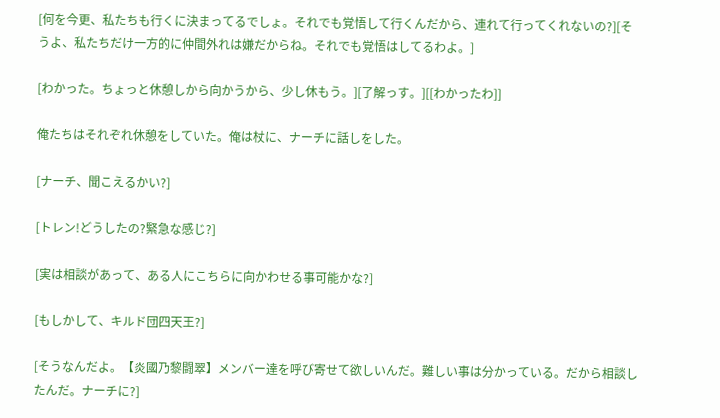[何を今更、私たちも行くに決まってるでしょ。それでも覚悟して行くんだから、連れて行ってくれないの?][そうよ、私たちだけ一方的に仲間外れは嫌だからね。それでも覚悟はしてるわよ。]

[わかった。ちょっと休憩しから向かうから、少し休もう。][了解っす。][[わかったわ]]

俺たちはそれぞれ休憩をしていた。俺は杖に、ナーチに話しをした。

[ナーチ、聞こえるかい?]

[トレン!どうしたの?緊急な感じ?]

[実は相談があって、ある人にこちらに向かわせる事可能かな?]

[もしかして、キルド団四天王?]

[そうなんだよ。【炎國乃黎闘翠】メンバー達を呼び寄せて欲しいんだ。難しい事は分かっている。だから相談したんだ。ナーチに?]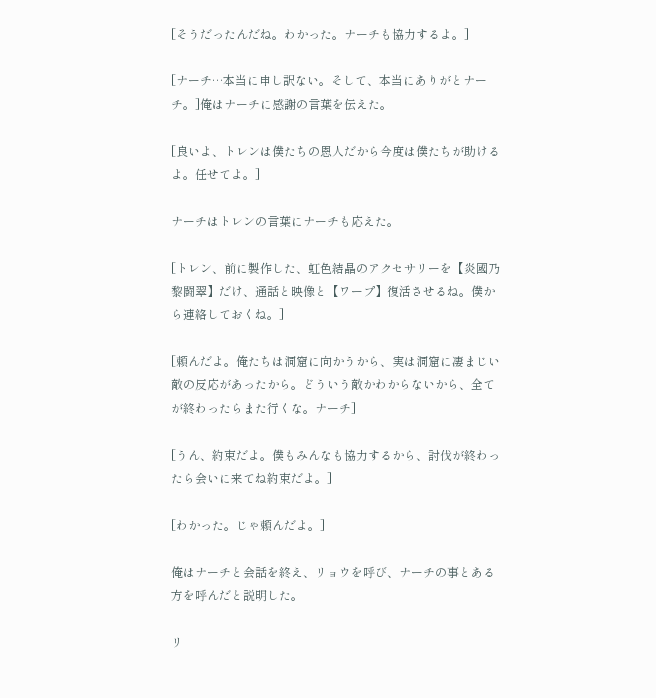[そうだったんだね。わかった。ナーチも協力するよ。]

[ナーチ…本当に申し訳ない。そして、本当にありがとナーチ。]俺はナーチに感謝の言葉を伝えた。

[良いよ、トレンは僕たちの恩人だから今度は僕たちが助けるよ。任せてよ。]

ナーチはトレンの言葉にナーチも応えた。

[トレン、前に製作した、虹色結晶のアクセサリーを【炎國乃黎闘翠】だけ、通話と映像と【ワープ】復活させるね。僕から連絡しておくね。]

[頼んだよ。俺たちは洞窟に向かうから、実は洞窟に凄まじい敵の反応があったから。どういう敵かわからないから、全てが終わったらまた行くな。ナーチ]

[うん、約束だよ。僕もみんなも協力するから、討伐が終わったら会いに来てね約束だよ。]

[わかった。じゃ頼んだよ。]

俺はナーチと会話を終え、リョウを呼び、ナーチの事とある方を呼んだと説明した。

リ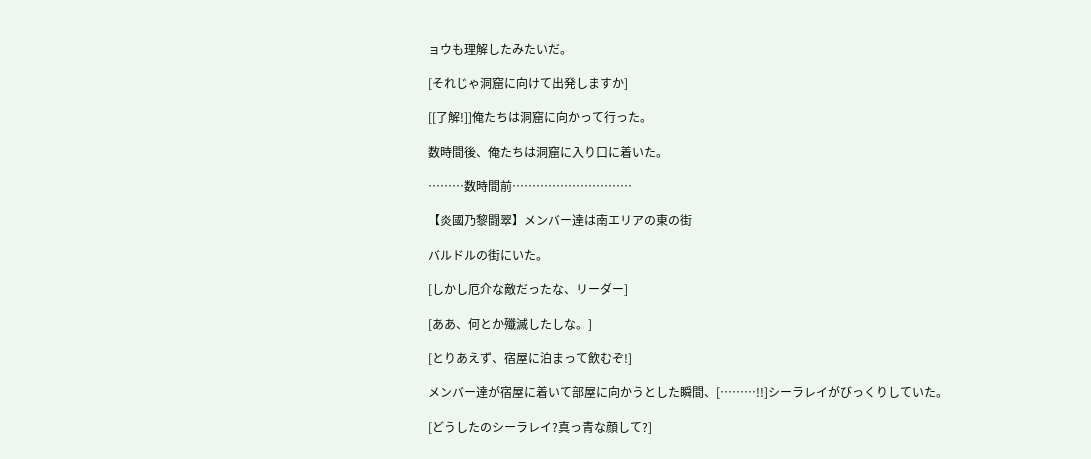ョウも理解したみたいだ。

[それじゃ洞窟に向けて出発しますか]

[[了解!]]俺たちは洞窟に向かって行った。

数時間後、俺たちは洞窟に入り口に着いた。

………数時間前…………………………

【炎國乃黎闘翠】メンバー達は南エリアの東の街

バルドルの街にいた。

[しかし厄介な敵だったな、リーダー]

[ああ、何とか殲滅したしな。]

[とりあえず、宿屋に泊まって飲むぞ!]

メンバー達が宿屋に着いて部屋に向かうとした瞬間、[………!!]シーラレイがびっくりしていた。

[どうしたのシーラレイ?真っ青な顔して?]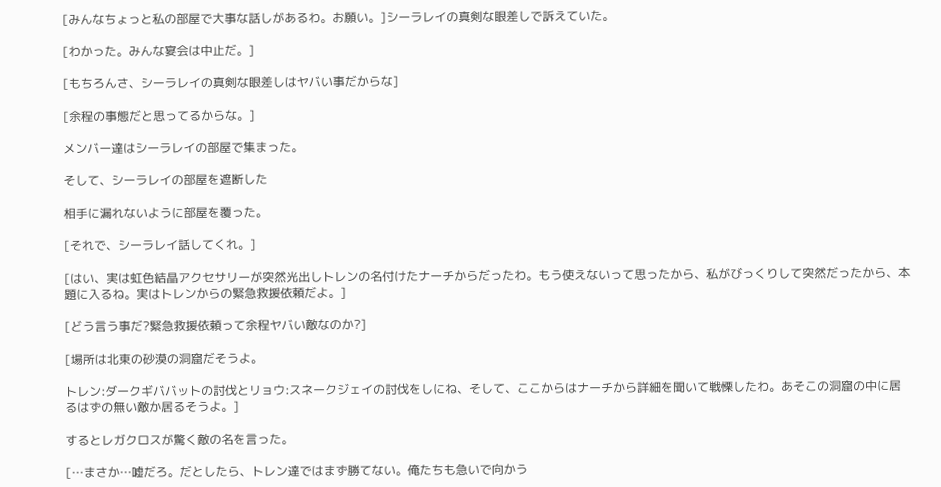[みんなちょっと私の部屋で大事な話しがあるわ。お願い。]シーラレイの真剣な眼差しで訴えていた。

[わかった。みんな宴会は中止だ。]

[もちろんさ、シーラレイの真剣な眼差しはヤバい事だからな]

[余程の事態だと思ってるからな。]

メンバー達はシーラレイの部屋で集まった。

そして、シーラレイの部屋を遮断した

相手に漏れないように部屋を覆った。

[それで、シーラレイ話してくれ。]

[はい、実は虹色結晶アクセサリーが突然光出しトレンの名付けたナーチからだったわ。もう使えないって思ったから、私がびっくりして突然だったから、本題に入るね。実はトレンからの緊急救援依頼だよ。]

[どう言う事だ?緊急救援依頼って余程ヤバい敵なのか?]

[場所は北東の砂漠の洞窟だそうよ。

トレン:ダークギババットの討伐とリョウ:スネークジェイの討伐をしにね、そして、ここからはナーチから詳細を聞いて戦慄したわ。あそこの洞窟の中に居るはずの無い敵か居るそうよ。]

するとレガクロスが驚く敵の名を言った。

[…まさか…嘘だろ。だとしたら、トレン達ではまず勝てない。俺たちも急いで向かう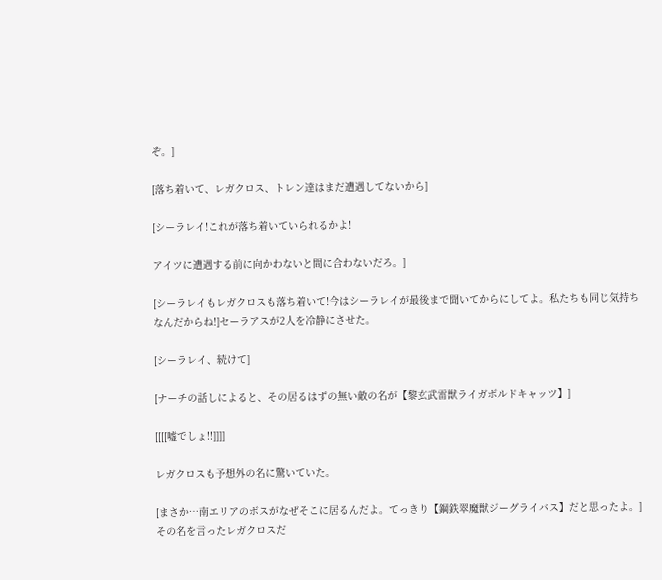ぞ。]

[落ち着いて、レガクロス、トレン達はまだ遭遇してないから]

[シーラレイ!これが落ち着いていられるかよ!

アイツに遭遇する前に向かわないと間に合わないだろ。]

[シーラレイもレガクロスも落ち着いて!今はシーラレイが最後まで聞いてからにしてよ。私たちも同じ気持ちなんだからね!]セーラアスが2人を冷静にさせた。

[シーラレイ、続けて]

[ナーチの話しによると、その居るはずの無い敵の名が【黎玄武雷獣ライガボルドキャッツ】]

[[[[嘘でしょ!!]]]]

レガクロスも予想外の名に驚いていた。

[まさか…南エリアのボスがなぜそこに居るんだよ。てっきり【鋼鉄翠魔獣ジーグライバス】だと思ったよ。]その名を言ったレガクロスだ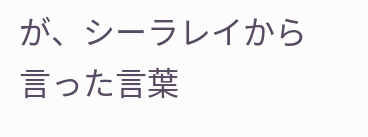が、シーラレイから言った言葉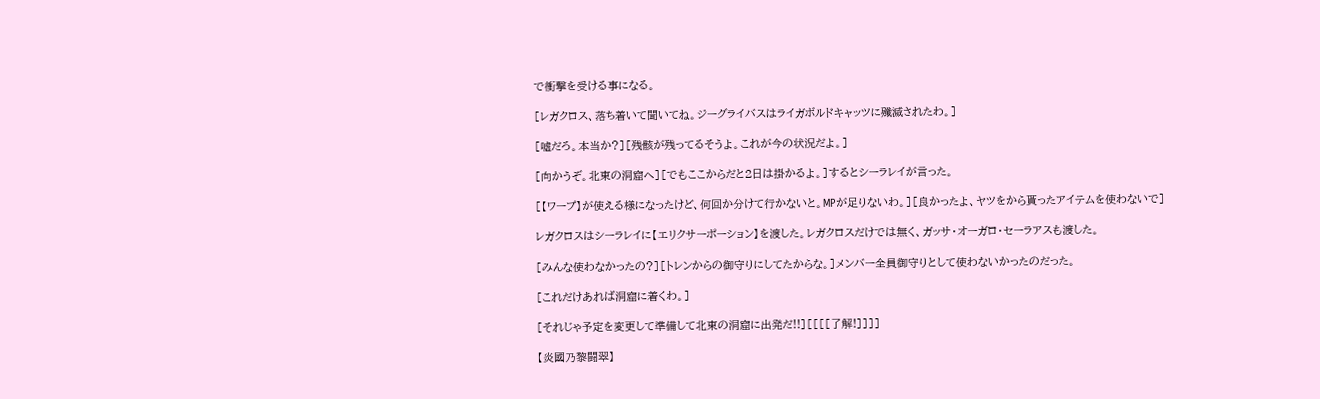で衝撃を受ける事になる。

[レガクロス、落ち着いて聞いてね。ジーグライバスはライガボルドキャッツに殲滅されたわ。]

[嘘だろ。本当か?][残骸が残ってるそうよ。これが今の状況だよ。]

[向かうぞ。北東の洞窟へ][でもここからだと2日は掛かるよ。]するとシーラレイが言った。

[【ワープ】が使える様になったけど、何回か分けて行かないと。MPが足りないわ。][良かったよ、ヤツをから貰ったアイテムを使わないで]

レガクロスはシーラレイに【エリクサーポーション】を渡した。レガクロスだけでは無く、ガッサ・オーガロ・セーラアスも渡した。

[みんな使わなかったの?][トレンからの御守りにしてたからな。]メンバー全員御守りとして使わないかったのだった。

[これだけあれば洞窟に着くわ。]

[それじゃ予定を変更して準備して北東の洞窟に出発だ!!][[[[了解!]]]]

【炎國乃黎闘翠】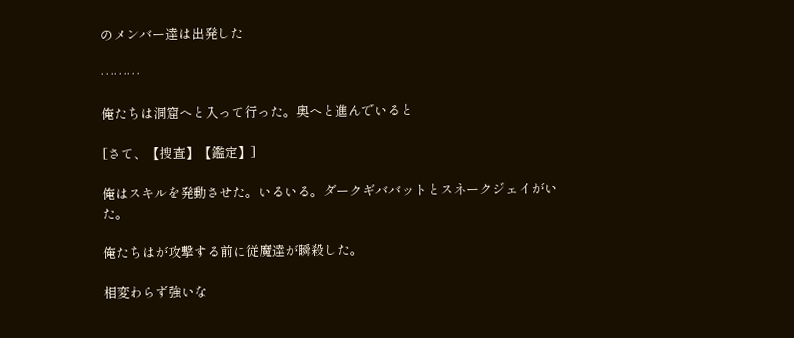のメンバー達は出発した

………

俺たちは洞窟へと入って行った。奥へと進んでいると

[さて、【捜査】【鑑定】]

俺はスキルを発動させた。いるいる。ダークギババットとスネークジェイがいた。

俺たちはが攻撃する前に従魔達が瞬殺した。

相変わらず強いな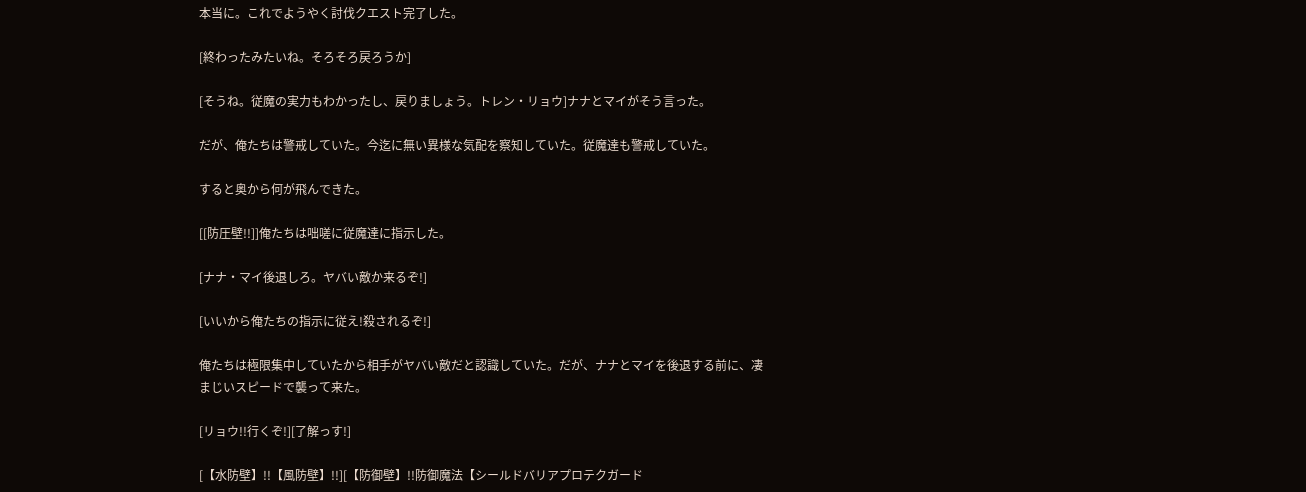本当に。これでようやく討伐クエスト完了した。

[終わったみたいね。そろそろ戻ろうか]

[そうね。従魔の実力もわかったし、戻りましょう。トレン・リョウ]ナナとマイがそう言った。

だが、俺たちは警戒していた。今迄に無い異様な気配を察知していた。従魔達も警戒していた。

すると奥から何が飛んできた。

[[防圧壁!!]]俺たちは咄嗟に従魔達に指示した。

[ナナ・マイ後退しろ。ヤバい敵か来るぞ!]

[いいから俺たちの指示に従え!殺されるぞ!]

俺たちは極限集中していたから相手がヤバい敵だと認識していた。だが、ナナとマイを後退する前に、凄まじいスピードで襲って来た。

[リョウ!!行くぞ!][了解っす!]

[【水防壁】!!【風防壁】!!][【防御壁】!!防御魔法【シールドバリアプロテクガード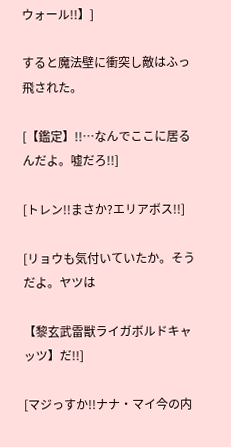ウォール!!】]

すると魔法壁に衝突し敵はふっ飛された。

[【鑑定】!!…なんでここに居るんだよ。嘘だろ!!]

[トレン!!まさか?エリアボス!!]

[リョウも気付いていたか。そうだよ。ヤツは

【黎玄武雷獣ライガボルドキャッツ】だ!!]

[マジっすか!!ナナ・マイ今の内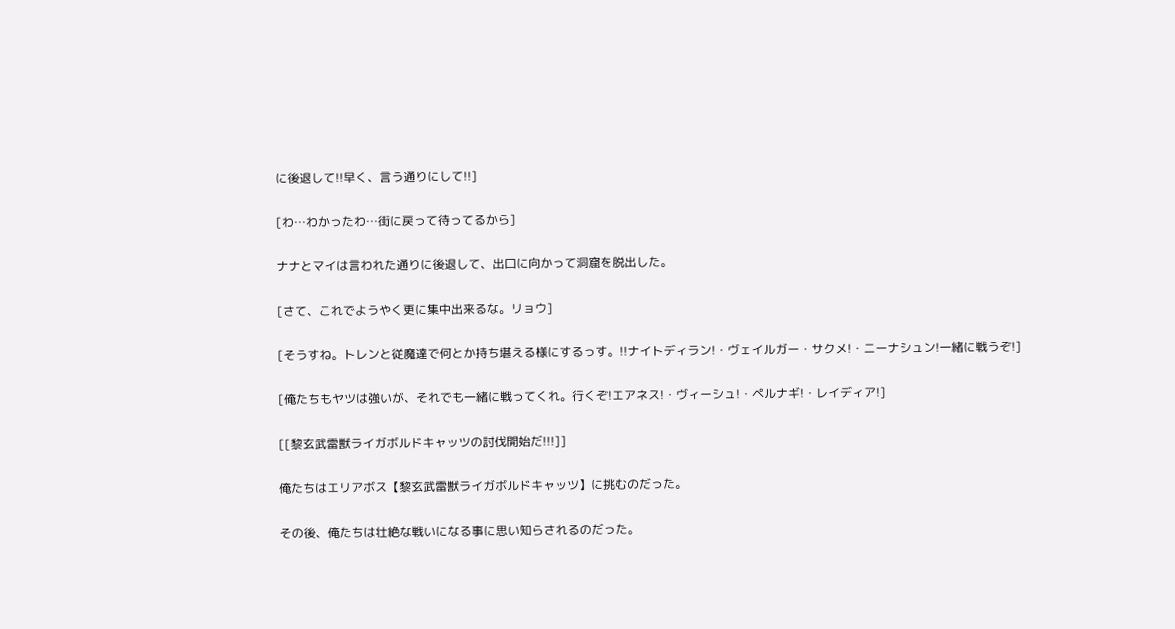に後退して!!早く、言う通りにして!!]

[わ…わかったわ…街に戻って待ってるから]

ナナとマイは言われた通りに後退して、出口に向かって洞窟を脱出した。

[さて、これでようやく更に集中出来るな。リョウ]

[そうすね。トレンと従魔達で何とか持ち堪える様にするっす。!!ナイトディラン!・ヴェイルガー・サクメ!・ニーナシュン!一緒に戦うぞ!]

[俺たちもヤツは強いが、それでも一緒に戦ってくれ。行くぞ!エアネス!・ヴィーシュ!・ペルナギ!・レイディア!]

[[黎玄武雷獣ライガボルドキャッツの討伐開始だ!!!]]

俺たちはエリアボス【黎玄武雷獣ライガボルドキャッツ】に挑むのだった。

その後、俺たちは壮絶な戦いになる事に思い知らされるのだった。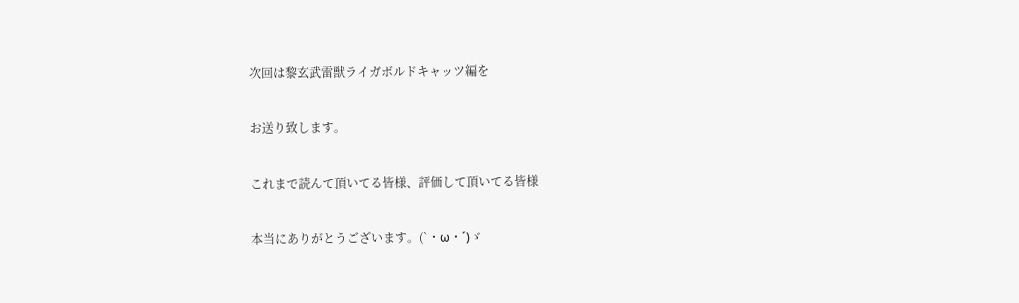次回は黎玄武雷獣ライガボルドキャッツ編を

お送り致します。

これまで読んて頂いてる皆様、評価して頂いてる皆様

本当にありがとうございます。(`・ω・´)ゞ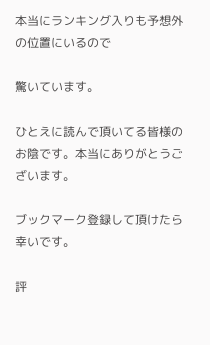本当にランキング入りも予想外の位置にいるので

驚いています。

ひとえに読んで頂いてる皆様のお陰です。本当にありがとうございます。

ブックマーク登録して頂けたら幸いです。

評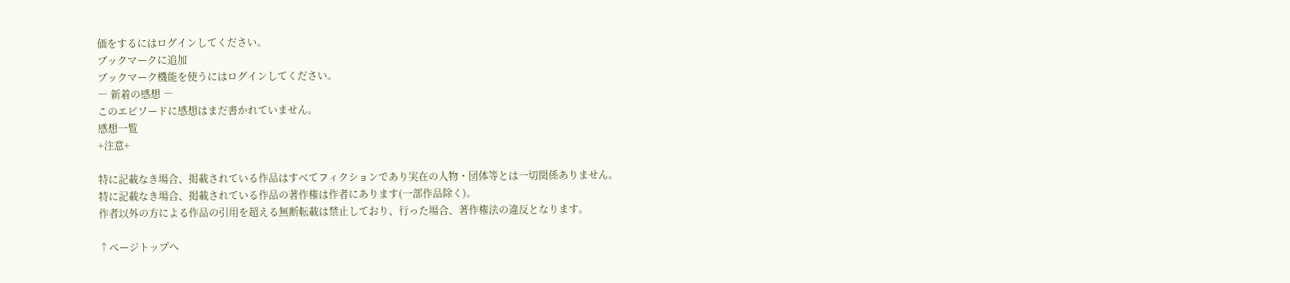価をするにはログインしてください。
ブックマークに追加
ブックマーク機能を使うにはログインしてください。
― 新着の感想 ―
このエピソードに感想はまだ書かれていません。
感想一覧
+注意+

特に記載なき場合、掲載されている作品はすべてフィクションであり実在の人物・団体等とは一切関係ありません。
特に記載なき場合、掲載されている作品の著作権は作者にあります(一部作品除く)。
作者以外の方による作品の引用を超える無断転載は禁止しており、行った場合、著作権法の違反となります。

↑ページトップへ